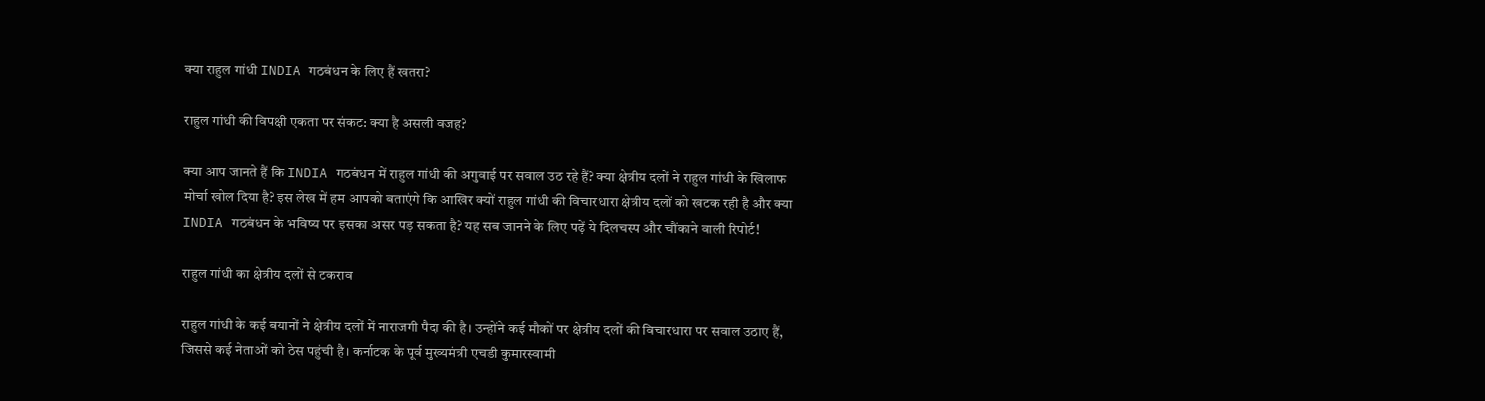क्या राहुल गांधी INDIA गठबंधन के लिए हैं खतरा?

राहुल गांधी की विपक्षी एकता पर संकट: क्या है असली वजह?

क्या आप जानते हैं कि INDIA गठबंधन में राहुल गांधी की अगुवाई पर सवाल उठ रहे हैं? क्या क्षेत्रीय दलों ने राहुल गांधी के खिलाफ मोर्चा खोल दिया है? इस लेख में हम आपको बताएंगे कि आखिर क्यों राहुल गांधी की विचारधारा क्षेत्रीय दलों को खटक रही है और क्या INDIA गठबंधन के भविष्य पर इसका असर पड़ सकता है? यह सब जानने के लिए पढ़ें ये दिलचस्प और चौंकाने वाली रिपोर्ट!

राहुल गांधी का क्षेत्रीय दलों से टकराव

राहुल गांधी के कई बयानों ने क्षेत्रीय दलों में नाराजगी पैदा की है। उन्होंने कई मौकों पर क्षेत्रीय दलों की विचारधारा पर सवाल उठाए हैं, जिससे कई नेताओं को ठेस पहुंची है। कर्नाटक के पूर्व मुख्यमंत्री एचडी कुमारस्वामी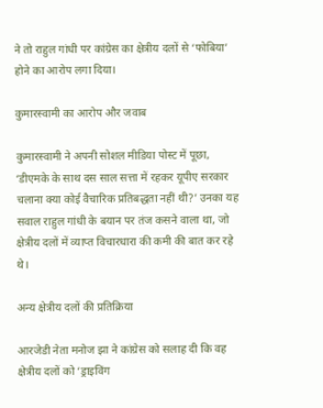ने तो राहुल गांधी पर कांग्रेस का क्षेत्रीय दलों से ‘फोबिया’ होने का आरोप लगा दिया।

कुमारस्वामी का आरोप और जवाब

कुमारस्वामी ने अपनी सोशल मीडिया पोस्ट में पूछा, ‘डीएमके के साथ दस साल सत्ता में रहकर यूपीए सरकार चलाना क्या कोई वैचारिक प्रतिबद्धता नहीं थी?’ उनका यह सवाल राहुल गांधी के बयान पर तंज कसने वाला था, जो क्षेत्रीय दलों में व्याप्त विचारधारा की कमी की बात कर रहे थे।

अन्य क्षेत्रीय दलों की प्रतिक्रिया

आरजेडी नेता मनोज झा ने कांग्रेस को सलाह दी कि वह क्षेत्रीय दलों को ‘ड्राइविंग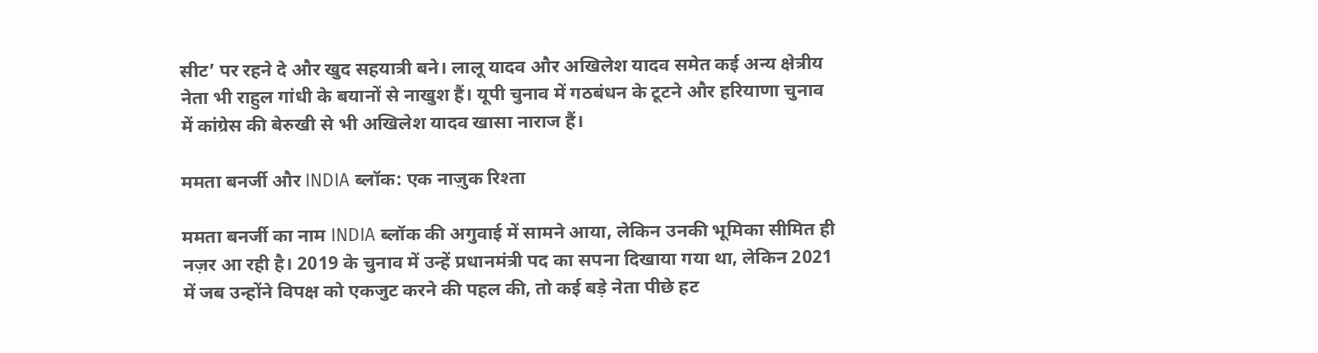सीट’ पर रहने दे और खुद सहयात्री बने। लालू यादव और अखिलेश यादव समेत कई अन्य क्षेत्रीय नेता भी राहुल गांधी के बयानों से नाखुश हैं। यूपी चुनाव में गठबंधन के टूटने और हरियाणा चुनाव में कांग्रेस की बेरुखी से भी अखिलेश यादव खासा नाराज हैं।

ममता बनर्जी और INDIA ब्लॉक: एक नाज़ुक रिश्ता

ममता बनर्जी का नाम INDIA ब्लॉक की अगुवाई में सामने आया, लेकिन उनकी भूमिका सीमित ही नज़र आ रही है। 2019 के चुनाव में उन्हें प्रधानमंत्री पद का सपना दिखाया गया था, लेकिन 2021 में जब उन्होंने विपक्ष को एकजुट करने की पहल की, तो कई बड़े नेता पीछे हट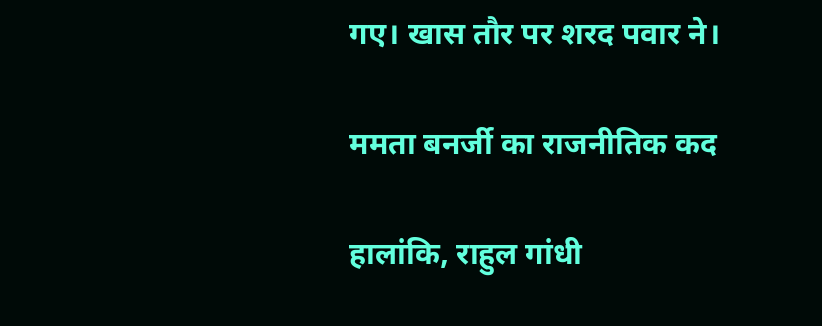गए। खास तौर पर शरद पवार ने।

ममता बनर्जी का राजनीतिक कद

हालांकि, राहुल गांधी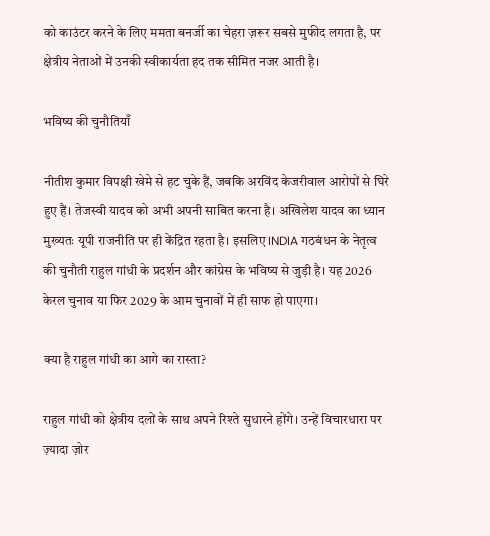को काउंटर करने के लिए ममता बनर्जी का चेहरा ज़रूर सबसे मुफीद लगता है, पर क्षेत्रीय नेताओं में उनकी स्वीकार्यता हद तक सीमित नजर आती है।

भविष्य की चुनौतियाँ

नीतीश कुमार विपक्षी खेमे से हट चुके हैं, जबकि अरविंद केजरीवाल आरोपों से घिरे हुए हैं। तेजस्वी यादव को अभी अपनी साबित करना है। अखिलेश यादव का ध्यान मुख्यतः यूपी राजनीति पर ही केंद्रित रहता है। इसलिए INDIA गठबंधन के नेतृत्व की चुनौती राहुल गांधी के प्रदर्शन और कांग्रेस के भविष्य से जुड़ी है। यह 2026 केरल चुनाव या फिर 2029 के आम चुनावों में ही साफ हो पाएगा।

क्या है राहुल गांधी का आगे का रास्ता?

राहुल गांधी को क्षेत्रीय दलों के साथ अपने रिश्ते सुधारने होंगे। उन्हें विचारधारा पर ज़्यादा ज़ोर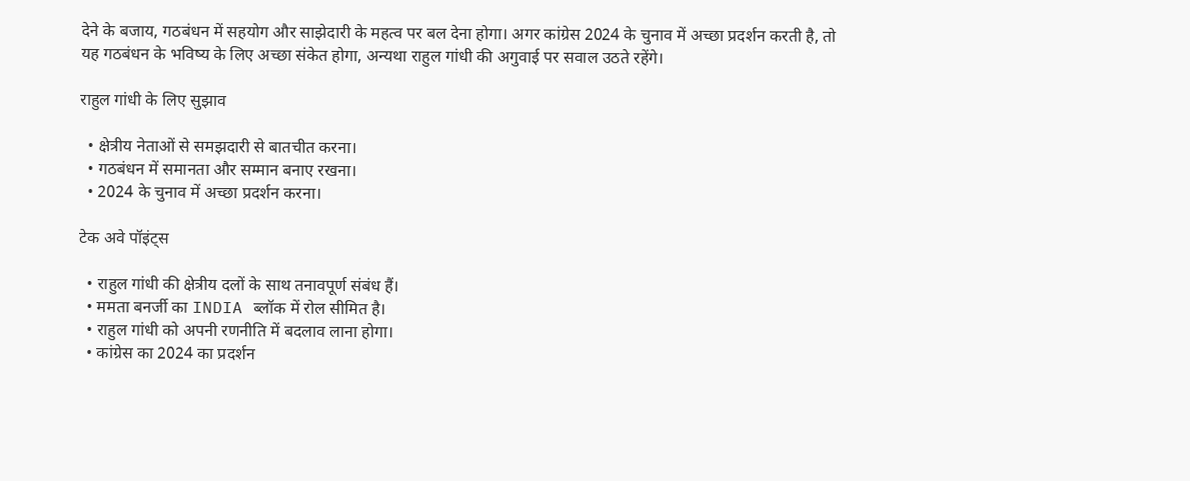देने के बजाय, गठबंधन में सहयोग और साझेदारी के महत्व पर बल देना होगा। अगर कांग्रेस 2024 के चुनाव में अच्छा प्रदर्शन करती है, तो यह गठबंधन के भविष्य के लिए अच्छा संकेत होगा, अन्यथा राहुल गांधी की अगुवाई पर सवाल उठते रहेंगे।

राहुल गांधी के लिए सुझाव

  • क्षेत्रीय नेताओं से समझदारी से बातचीत करना।
  • गठबंधन में समानता और सम्मान बनाए रखना।
  • 2024 के चुनाव में अच्छा प्रदर्शन करना।

टेक अवे पॉइंट्स

  • राहुल गांधी की क्षेत्रीय दलों के साथ तनावपूर्ण संबंध हैं।
  • ममता बनर्जी का INDIA ब्लॉक में रोल सीमित है।
  • राहुल गांधी को अपनी रणनीति में बदलाव लाना होगा।
  • कांग्रेस का 2024 का प्रदर्शन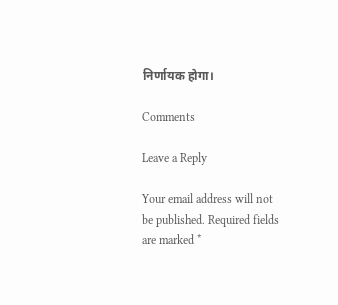निर्णायक होगा।

Comments

Leave a Reply

Your email address will not be published. Required fields are marked *